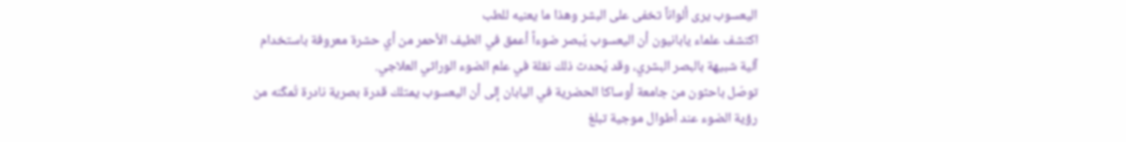اليعسوب يرى ألواناً تخفى على البشر وهذا ما يعنيه للطب
اكتشف علماء يابانيون أن اليعسوب يُبصر ضوءاً أعمق في الطيف الأحمر من أي حشرة معروفة باستخدام آلية شبيهة بالبصر البشري، وقد يُحدث ذلك نقلة في علم الضوء الوراثي العلاجي.
توصّل باحثون من جامعة أوساكا الحضرية في اليابان إلى أن اليعسوب يمتلك قدرة بصرية نادرة تُمكّنه من رؤية الضوء عند أطوال موجية تبلغ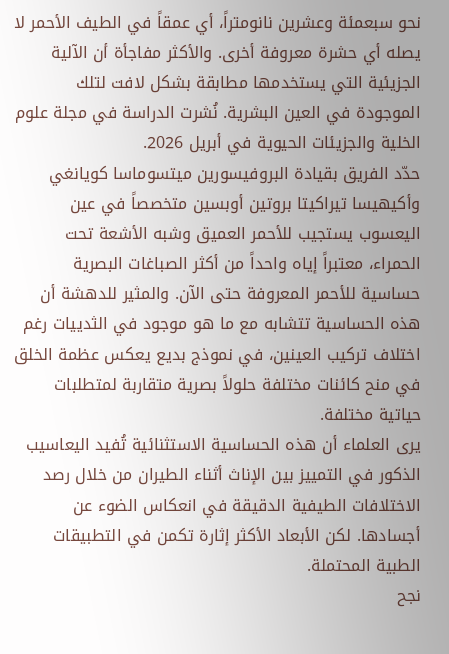نحو سبعمئة وعشرين نانومتراً، أي عمقاً في الطيف الأحمر لا يصله أي حشرة معروفة أخرى. والأكثر مفاجأة أن الآلية الجزيئية التي يستخدمها مطابقة بشكل لافت لتلك الموجودة في العين البشرية. نُشرت الدراسة في مجلة علوم الخلية والجزيئات الحيوية في أبريل 2026.
حدّد الفريق بقيادة البروفيسورين ميتسوماسا كويانغي وأكيهيسا تيراكيتا بروتين أوبسين متخصصاً في عين اليعسوب يستجيب للأحمر العميق وشبه الأشعة تحت الحمراء، معتبراً إياه واحداً من أكثر الصباغات البصرية حساسية للأحمر المعروفة حتى الآن. والمثير للدهشة أن هذه الحساسية تتشابه مع ما هو موجود في الثدييات رغم اختلاف تركيب العينين، في نموذج بديع يعكس عظمة الخلق في منح كائنات مختلفة حلولاً بصرية متقاربة لمتطلبات حياتية مختلفة.
يرى العلماء أن هذه الحساسية الاستثنائية تُفيد اليعاسيب الذكور في التمييز بين الإناث أثناء الطيران من خلال رصد الاختلافات الطيفية الدقيقة في انعكاس الضوء عن أجسادها. لكن الأبعاد الأكثر إثارة تكمن في التطبيقات الطبية المحتملة.
نجح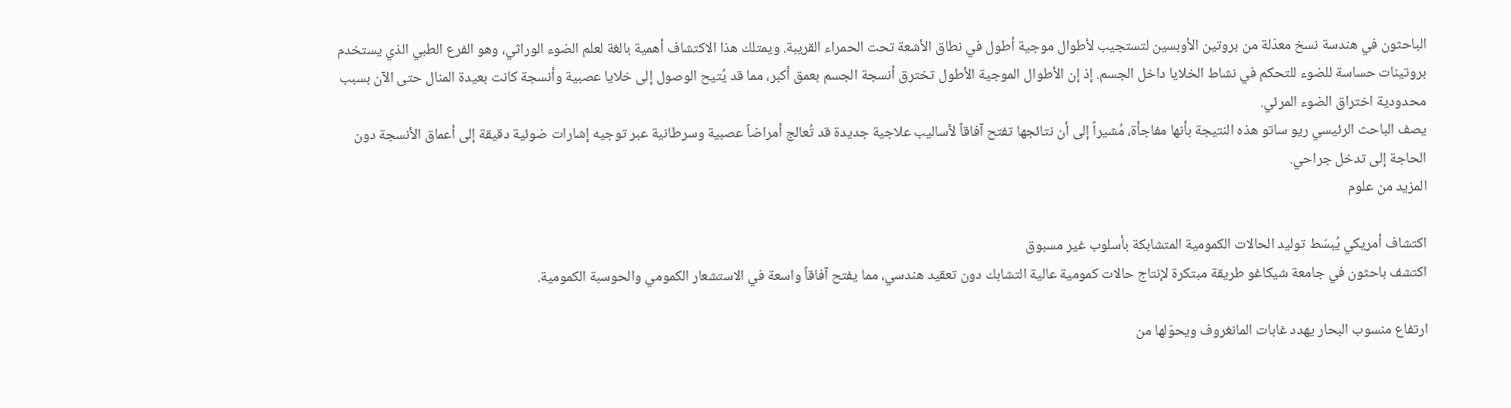الباحثون في هندسة نسخ معدّلة من بروتين الأوبسين لتستجيب لأطوال موجية أطول في نطاق الأشعة تحت الحمراء القريبة. ويمتلك هذا الاكتشاف أهمية بالغة لعلم الضوء الوراثي، وهو الفرع الطبي الذي يستخدم بروتينات حساسة للضوء للتحكم في نشاط الخلايا داخل الجسم. إذ إن الأطوال الموجية الأطول تخترق أنسجة الجسم بعمق أكبر، مما قد يُتيح الوصول إلى خلايا عصبية وأنسجة كانت بعيدة المنال حتى الآن بسبب محدودية اختراق الضوء المرئي.
يصف الباحث الرئيسي ريو ساتو هذه النتيجة بأنها مفاجأة، مُشيراً إلى أن نتائجها تفتح آفاقاً لأساليب علاجية جديدة قد تُعالج أمراضاً عصبية وسرطانية عبر توجيه إشارات ضوئية دقيقة إلى أعماق الأنسجة دون الحاجة إلى تدخل جراحي.
المزيد من علوم

اكتشاف أمريكي يُبسّط توليد الحالات الكمومية المتشابكة بأسلوب غير مسبوق
اكتشف باحثون في جامعة شيكاغو طريقة مبتكرة لإنتاج حالات كمومية عالية التشابك دون تعقيد هندسي، مما يفتح آفاقاً واسعة في الاستشعار الكمومي والحوسبة الكمومية.

ارتفاع منسوب البحار يهدد غابات المانغروف ويحوّلها من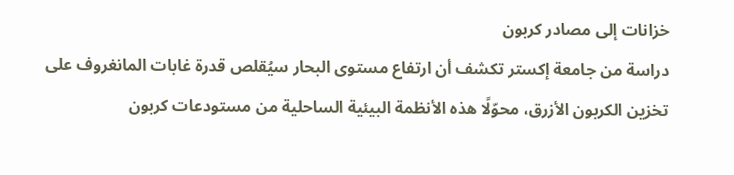خزانات إلى مصادر كربون
دراسة من جامعة إكستر تكشف أن ارتفاع مستوى البحار سيُقلص قدرة غابات المانغروف على تخزين الكربون الأزرق، محوّلًا هذه الأنظمة البيئية الساحلية من مستودعات كربون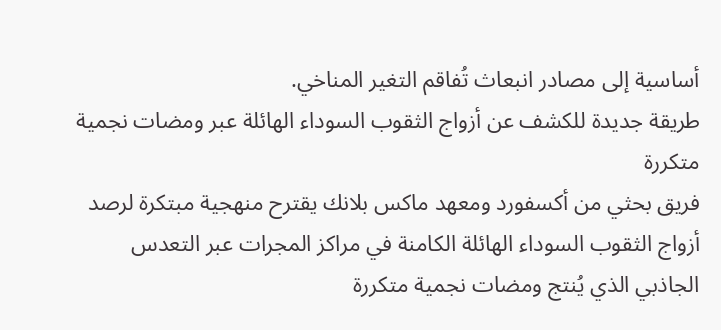أساسية إلى مصادر انبعاث تُفاقم التغير المناخي.
طريقة جديدة للكشف عن أزواج الثقوب السوداء الهائلة عبر ومضات نجمية متكررة
فريق بحثي من أكسفورد ومعهد ماكس بلانك يقترح منهجية مبتكرة لرصد أزواج الثقوب السوداء الهائلة الكامنة في مراكز المجرات عبر التعدس الجاذبي الذي يُنتج ومضات نجمية متكررة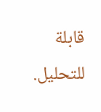قابلة للتحليل.